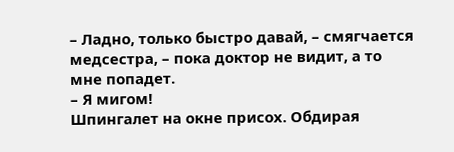– Ладно, только быстро давай, – смягчается медсестра, – пока доктор не видит, а то мне попадет.
– Я мигом!
Шпингалет на окне присох. Обдирая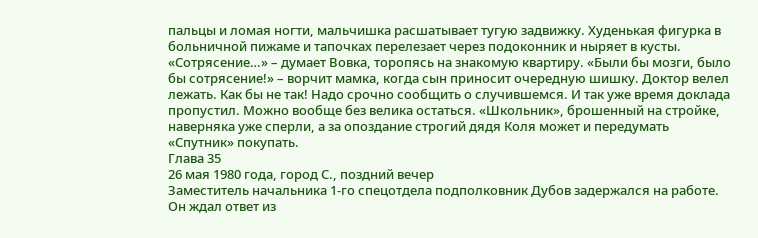пальцы и ломая ногти, мальчишка расшатывает тугую задвижку. Худенькая фигурка в больничной пижаме и тапочках перелезает через подоконник и ныряет в кусты.
«Сотрясение…» – думает Вовка, торопясь на знакомую квартиру. «Были бы мозги, было бы сотрясение!» – ворчит мамка, когда сын приносит очередную шишку. Доктор велел лежать. Как бы не так! Надо срочно сообщить о случившемся. И так уже время доклада пропустил. Можно вообще без велика остаться. «Школьник», брошенный на стройке, наверняка уже сперли, а за опоздание строгий дядя Коля может и передумать «Спутник» покупать.
Глава 35
26 мая 1980 года, город С., поздний вечер
Заместитель начальника 1-го спецотдела подполковник Дубов задержался на работе. Он ждал ответ из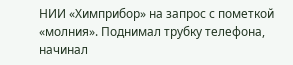НИИ «Химприбор» на запрос с пометкой «молния». Поднимал трубку телефона, начинал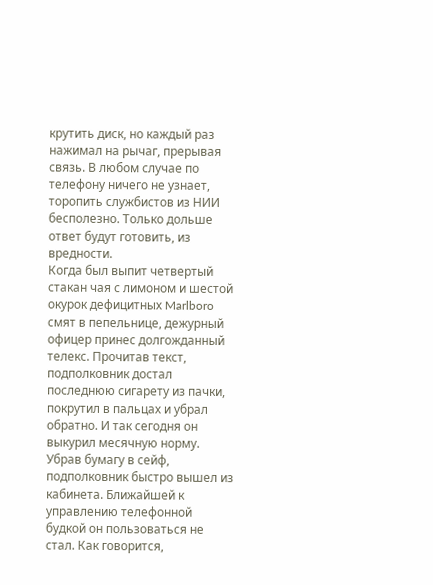крутить диск, но каждый раз нажимал на рычаг, прерывая связь. В любом случае по телефону ничего не узнает, торопить службистов из НИИ бесполезно. Только дольше ответ будут готовить, из вредности.
Когда был выпит четвертый стакан чая с лимоном и шестой окурок дефицитных Marlboro смят в пепельнице, дежурный офицер принес долгожданный телекс. Прочитав текст, подполковник достал последнюю сигарету из пачки, покрутил в пальцах и убрал обратно. И так сегодня он выкурил месячную норму. Убрав бумагу в сейф, подполковник быстро вышел из кабинета. Ближайшей к управлению телефонной будкой он пользоваться не стал. Как говорится,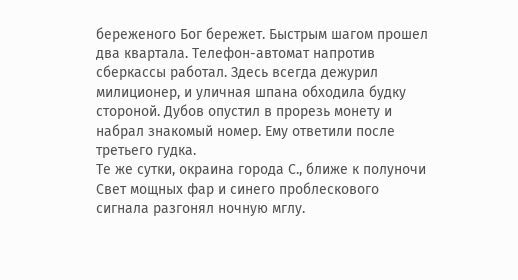береженого Бог бережет. Быстрым шагом прошел два квартала. Телефон-автомат напротив сберкассы работал. Здесь всегда дежурил милиционер, и уличная шпана обходила будку стороной. Дубов опустил в прорезь монету и набрал знакомый номер. Ему ответили после третьего гудка.
Те же сутки, окраина города С., ближе к полуночи
Свет мощных фар и синего проблескового сигнала разгонял ночную мглу.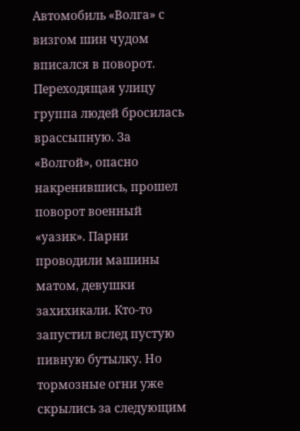Автомобиль «Волга» с визгом шин чудом вписался в поворот. Переходящая улицу группа людей бросилась врассыпную. За «Волгой», опасно накренившись, прошел поворот военный «уазик». Парни проводили машины матом, девушки захихикали. Кто-то запустил вслед пустую пивную бутылку. Но тормозные огни уже скрылись за следующим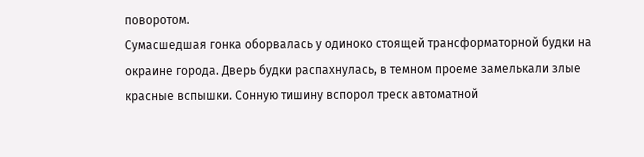поворотом.
Сумасшедшая гонка оборвалась у одиноко стоящей трансформаторной будки на окраине города. Дверь будки распахнулась, в темном проеме замелькали злые красные вспышки. Сонную тишину вспорол треск автоматной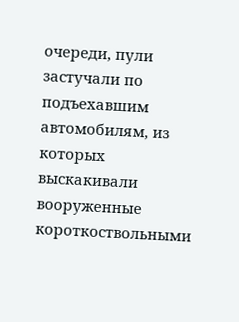очереди, пули застучали по подъехавшим автомобилям, из которых выскакивали вооруженные короткоствольными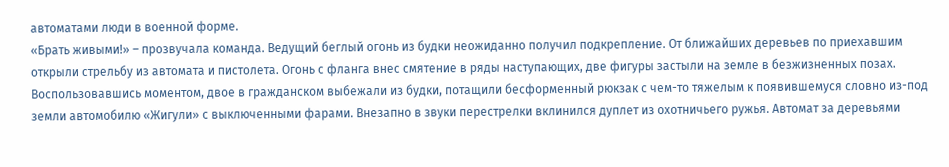автоматами люди в военной форме.
«Брать живыми!» – прозвучала команда. Ведущий беглый огонь из будки неожиданно получил подкрепление. От ближайших деревьев по приехавшим открыли стрельбу из автомата и пистолета. Огонь с фланга внес смятение в ряды наступающих, две фигуры застыли на земле в безжизненных позах. Воспользовавшись моментом, двое в гражданском выбежали из будки, потащили бесформенный рюкзак с чем-то тяжелым к появившемуся словно из-под земли автомобилю «Жигули» с выключенными фарами. Внезапно в звуки перестрелки вклинился дуплет из охотничьего ружья. Автомат за деревьями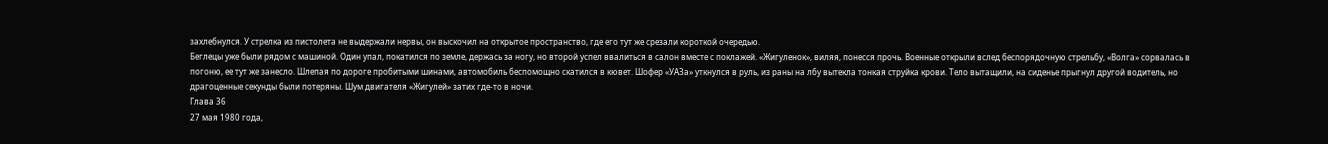захлебнулся. У стрелка из пистолета не выдержали нервы, он выскочил на открытое пространство, где его тут же срезали короткой очередью.
Беглецы уже были рядом с машиной. Один упал, покатился по земле, держась за ногу, но второй успел ввалиться в салон вместе с поклажей. «Жигуленок», виляя, понесся прочь. Военные открыли вслед беспорядочную стрельбу, «Волга» сорвалась в погоню, ее тут же занесло. Шлепая по дороге пробитыми шинами, автомобиль беспомощно скатился в кювет. Шофер «УАЗа» уткнулся в руль, из раны на лбу вытекла тонкая струйка крови. Тело вытащили, на сиденье прыгнул другой водитель, но драгоценные секунды были потеряны. Шум двигателя «Жигулей» затих где-то в ночи.
Глава 36
27 мая 1980 года,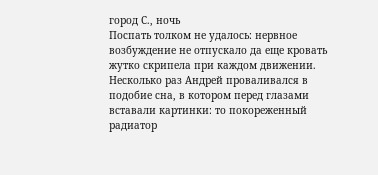город С., ночь
Поспать толком не удалось: нервное возбуждение не отпускало да еще кровать жутко скрипела при каждом движении. Несколько раз Андрей проваливался в подобие сна, в котором перед глазами вставали картинки: то покореженный радиатор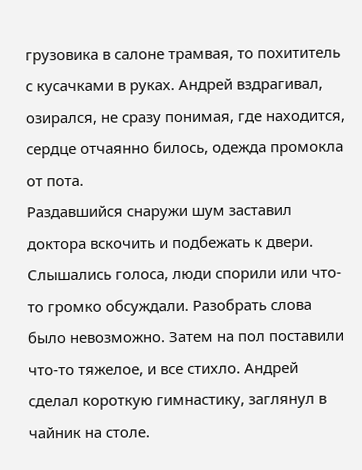грузовика в салоне трамвая, то похититель с кусачками в руках. Андрей вздрагивал, озирался, не сразу понимая, где находится, сердце отчаянно билось, одежда промокла от пота.
Раздавшийся снаружи шум заставил доктора вскочить и подбежать к двери. Слышались голоса, люди спорили или что-то громко обсуждали. Разобрать слова было невозможно. Затем на пол поставили что-то тяжелое, и все стихло. Андрей сделал короткую гимнастику, заглянул в чайник на столе.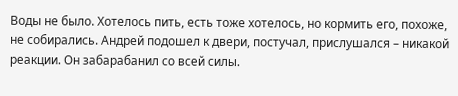Воды не было. Хотелось пить, есть тоже хотелось, но кормить его, похоже, не собирались. Андрей подошел к двери, постучал, прислушался – никакой реакции. Он забарабанил со всей силы.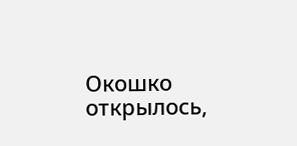Окошко открылось,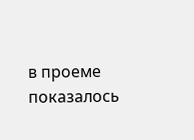в проеме показалось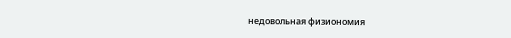недовольная физиономия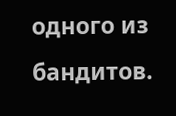одного из бандитов.